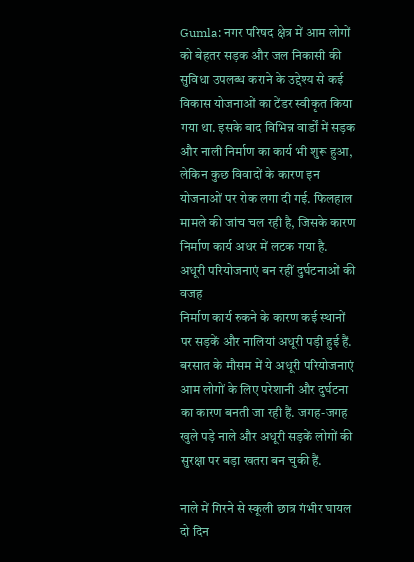Gumla: नगर परिषद क्षेत्र में आम लोगों को बेहतर सड़क और जल निकासी की सुविधा उपलब्ध कराने के उद्देश्य से कई विकास योजनाओं का टेंडर स्वीकृत किया गया था. इसके बाद विभिन्न वार्डों में सड़क और नाली निर्माण का कार्य भी शुरू हुआ, लेकिन कुछ विवादों के कारण इन योजनाओं पर रोक लगा दी गई. फिलहाल मामले की जांच चल रही है, जिसके कारण निर्माण कार्य अधर में लटक गया है.
अधूरी परियोजनाएं बन रहीं दुर्घटनाओं की वजह
निर्माण कार्य रुकने के कारण कई स्थानों पर सड़कें और नालियां अधूरी पड़ी हुई हैं. बरसात के मौसम में ये अधूरी परियोजनाएं आम लोगों के लिए परेशानी और दुर्घटना का कारण बनती जा रही हैं. जगह-जगह खुले पड़े नाले और अधूरी सड़कें लोगों की सुरक्षा पर बड़ा खतरा बन चुकी हैं.

नाले में गिरने से स्कूली छात्र गंभीर घायल
दो दिन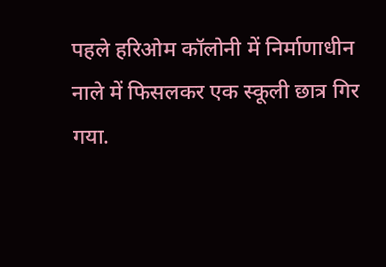पहले हरिओम कॉलोनी में निर्माणाधीन नाले में फिसलकर एक स्कूली छात्र गिर गया.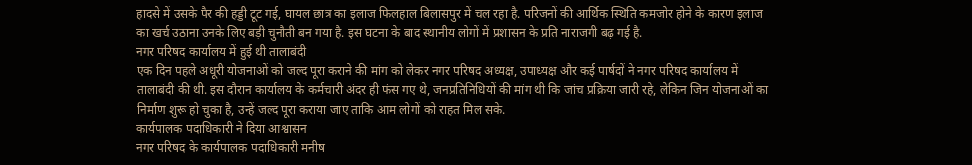हादसे में उसके पैर की हड्डी टूट गई, घायल छात्र का इलाज फिलहाल बिलासपुर में चल रहा है. परिजनों की आर्थिक स्थिति कमजोर होने के कारण इलाज का खर्च उठाना उनके लिए बड़ी चुनौती बन गया है. इस घटना के बाद स्थानीय लोगों में प्रशासन के प्रति नाराजगी बढ़ गई है.
नगर परिषद कार्यालय में हुई थी तालाबंदी
एक दिन पहले अधूरी योजनाओं को जल्द पूरा कराने की मांग को लेकर नगर परिषद अध्यक्ष, उपाध्यक्ष और कई पार्षदों ने नगर परिषद कार्यालय में तालाबंदी की थी. इस दौरान कार्यालय के कर्मचारी अंदर ही फंस गए थे, जनप्रतिनिधियों की मांग थी कि जांच प्रक्रिया जारी रहे, लेकिन जिन योजनाओं का निर्माण शुरू हो चुका है, उन्हें जल्द पूरा कराया जाए ताकि आम लोगों को राहत मिल सके.
कार्यपालक पदाधिकारी ने दिया आश्वासन
नगर परिषद के कार्यपालक पदाधिकारी मनीष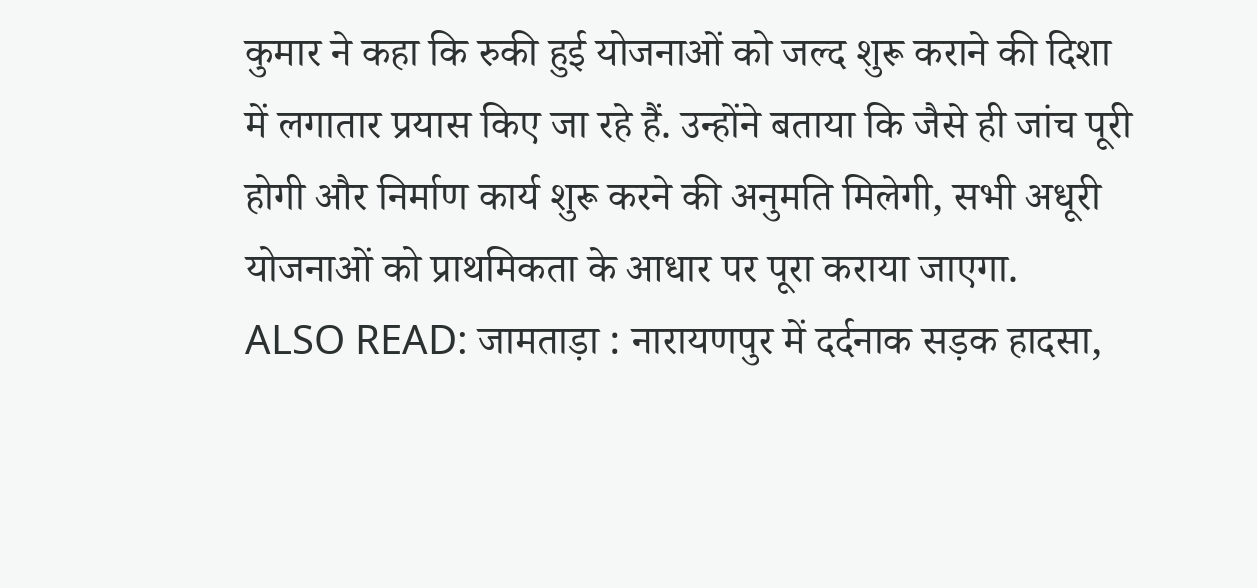कुमार ने कहा कि रुकी हुई योजनाओं को जल्द शुरू कराने की दिशा में लगातार प्रयास किए जा रहे हैं. उन्होंने बताया कि जैसे ही जांच पूरी होगी और निर्माण कार्य शुरू करने की अनुमति मिलेगी, सभी अधूरी योजनाओं को प्राथमिकता के आधार पर पूरा कराया जाएगा.
ALSO READ: जामताड़ा : नारायणपुर में दर्दनाक सड़क हादसा,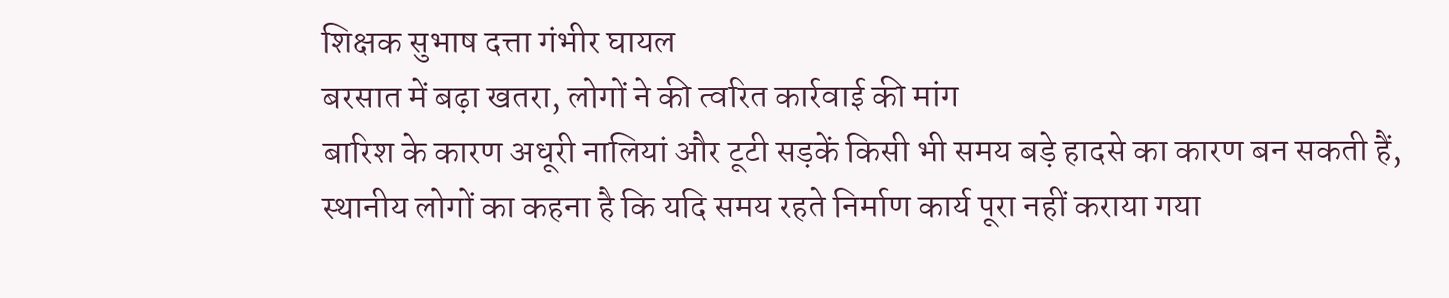शिक्षक सुभाष दत्ता गंभीर घायल
बरसात में बढ़ा खतरा, लोगों ने की त्वरित कार्रवाई की मांग
बारिश के कारण अधूरी नालियां और टूटी सड़कें किसी भी समय बड़े हादसे का कारण बन सकती हैं, स्थानीय लोगों का कहना है कि यदि समय रहते निर्माण कार्य पूरा नहीं कराया गया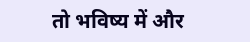तो भविष्य में और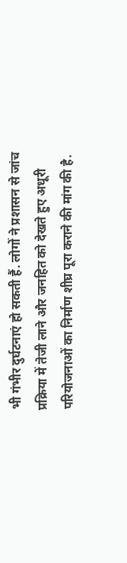भी गंभीर दुर्घटनाएं हो सकती हैं. लोगों ने प्रशासन से जांच प्रक्रिया में तेजी लाने और जनहित को देखते हुए अधूरी परियोजनाओं का निर्माण शीघ्र पूरा कराने की मांग की है.